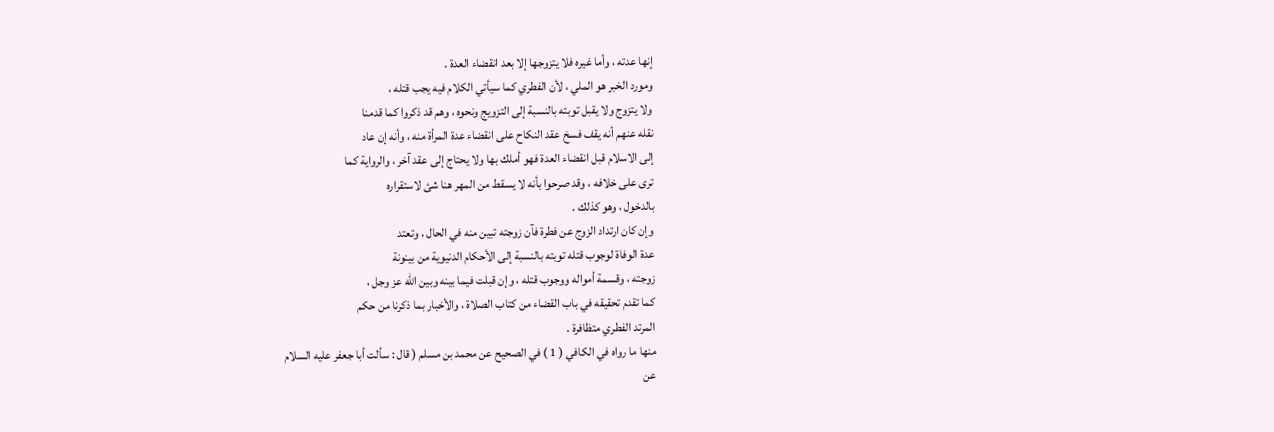إنها عدته ، وأما غيره فلا يتزوجها إلا بعد انقضاء العدة .
ومورد الخبر هو الملي ، لأن الفطري كما سيأتي الكلام فيه يجب قتله ،
ولا يتزوج ولا يقبل توبته بالنسبة إلى التزويج ونحوه ، وهم قد ذكروا كما قدمنا
نقله عنهم أنه يقف فسخ عقد النكاح على انقضاء عدة المرأة منه ، وأنه إن عاد
إلى الاسلام قبل انقضاء العدة فهو أملك بها ولا يحتاج إلى عقد آخر ، والرواية كما
ترى على خلافه ، وقد صرحوا بأنه لا يسقط من المهر هنا شئ لاستقراره
بالدخول ، وهو كذلك .
وإن كان ارتداد الزوج عن فطرة فآن زوجته تبين منه في الحال ، وتعتد
عدة الوفاة لوجوب قتله توبته بالنسبة إلى الأحكام الدنيوية من بينونة
زوجته ، وقسمة أمواله ووجوب قتله ، وإن قبلت فيما بينه وبين الله عز وجل ،
كما تقدم تحقيقه في باب القضاء من كتاب الصلاة ، والأخبار بما ذكرنا من حكم
المرتد الفطري متظافرة .
منها ما رواه في الكافي ( 1 ) في الصحيح عن محمد بن مسلم ( قال : سألت أبا جعفر عليه السلام
عن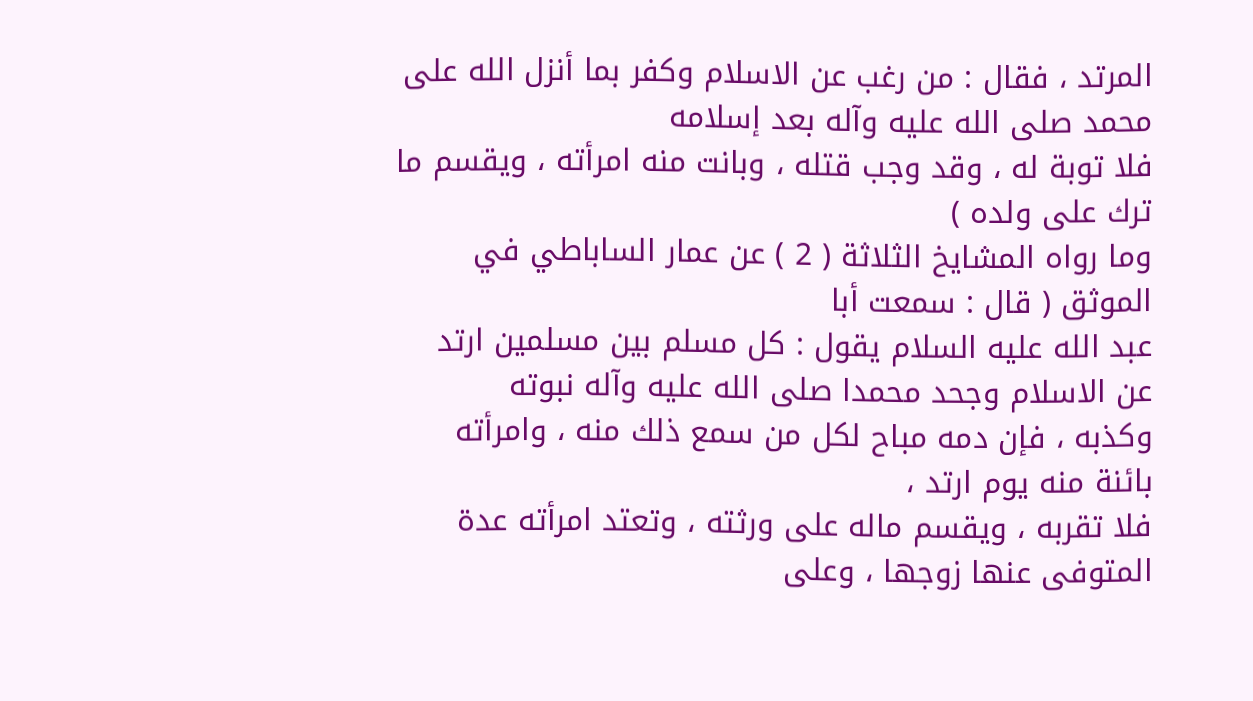المرتد ، فقال : من رغب عن الاسلام وكفر بما أنزل الله على محمد صلى الله عليه وآله بعد إسلامه
فلا توبة له ، وقد وجب قتله ، وبانت منه امرأته ، ويقسم ما ترك على ولده )
وما رواه المشايخ الثلاثة ( 2 ) عن عمار الساباطي في الموثق ( قال : سمعت أبا
عبد الله عليه السلام يقول : كل مسلم بين مسلمين ارتد عن الاسلام وجحد محمدا صلى الله عليه وآله نبوته
وكذبه ، فإن دمه مباح لكل من سمع ذلك منه ، وامرأته بائنة منه يوم ارتد ،
فلا تقربه ، ويقسم ماله على ورثته ، وتعتد امرأته عدة المتوفى عنها زوجها ، وعلى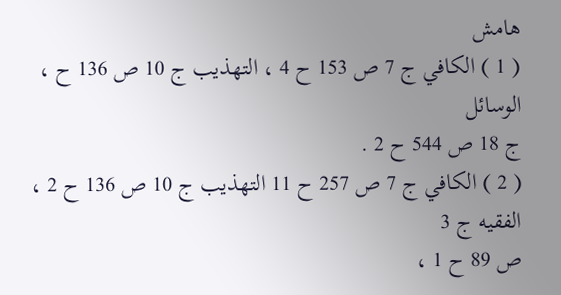هامش
( 1 ) الكافي ج 7 ص 153 ح 4 ، التهذيب ج 10 ص 136 ح ، الوسائل
ج 18 ص 544 ح 2 .
( 2 ) الكافي ج 7 ص 257 ح 11 التهذيب ج 10 ص 136 ح 2 ، الفقيه ج 3
ص 89 ح 1 ،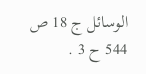الوسائل ج 18 ص 544 ح 3 .